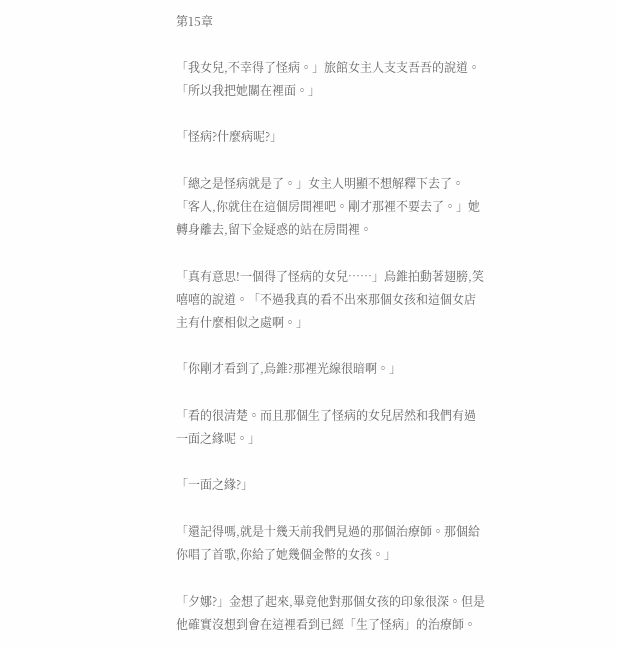第15章

「我女兒,不幸得了怪病。」旅館女主人支支吾吾的說道。「所以我把她關在裡面。」

「怪病?什麼病呢?」

「總之是怪病就是了。」女主人明顯不想解釋下去了。「客人,你就住在這個房間裡吧。剛才那裡不要去了。」她轉身離去,留下金疑惑的站在房間裡。

「真有意思!一個得了怪病的女兒……」烏錐拍動著翅膀,笑嘻嘻的說道。「不過我真的看不出來那個女孩和這個女店主有什麼相似之處啊。」

「你剛才看到了,烏錐?那裡光線很暗啊。」

「看的很清楚。而且那個生了怪病的女兒居然和我們有過一面之緣呢。」

「一面之緣?」

「還記得嗎,就是十幾天前我們見過的那個治療師。那個給你唱了首歌,你給了她幾個金幣的女孩。」

「夕娜?」金想了起來,畢竟他對那個女孩的印象很深。但是他確實沒想到會在這裡看到已經「生了怪病」的治療師。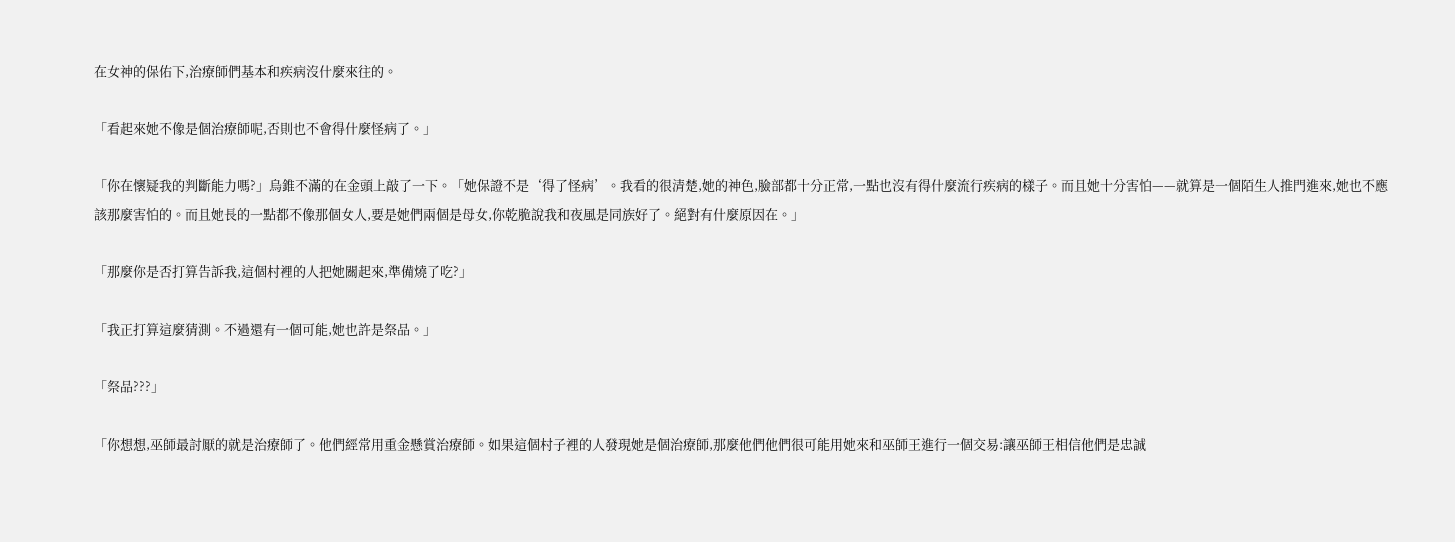在女神的保佑下,治療師們基本和疾病沒什麼來往的。

「看起來她不像是個治療師呢,否則也不會得什麼怪病了。」

「你在懷疑我的判斷能力嗎?」烏錐不滿的在金頭上敲了一下。「她保證不是‘得了怪病’。我看的很清楚,她的神色,臉部都十分正常,一點也沒有得什麼流行疾病的樣子。而且她十分害怕——就算是一個陌生人推門進來,她也不應該那麼害怕的。而且她長的一點都不像那個女人,要是她們兩個是母女,你乾脆說我和夜風是同族好了。絕對有什麼原因在。」

「那麼你是否打算告訴我,這個村裡的人把她關起來,準備燒了吃?」

「我正打算這麼猜測。不過還有一個可能,她也許是祭品。」

「祭品???」

「你想想,巫師最討厭的就是治療師了。他們經常用重金懸賞治療師。如果這個村子裡的人發現她是個治療師,那麼他們他們很可能用她來和巫師王進行一個交易:讓巫師王相信他們是忠誠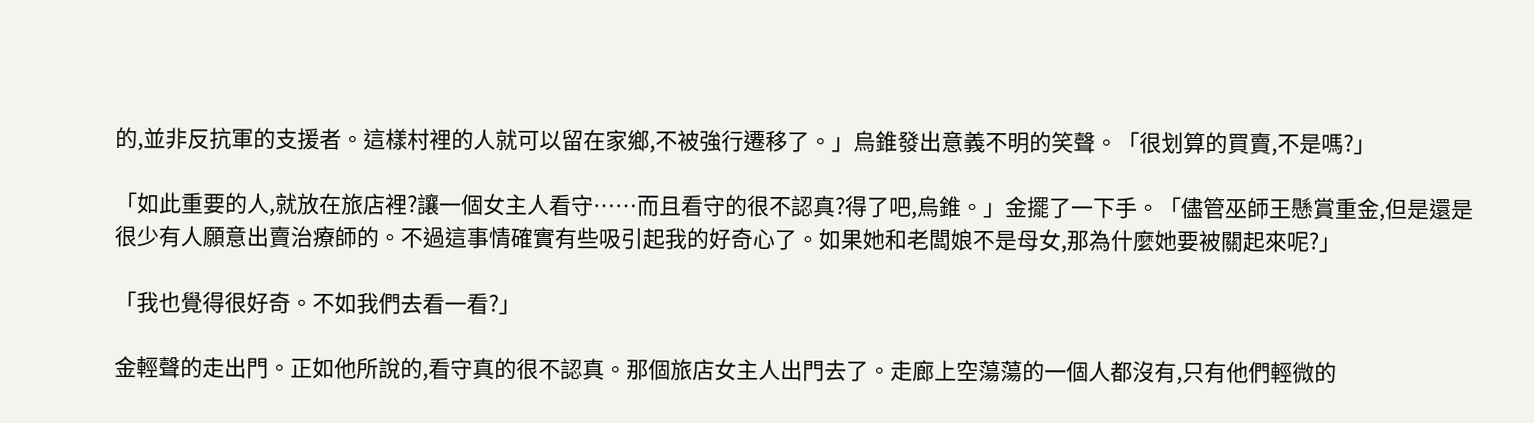的,並非反抗軍的支援者。這樣村裡的人就可以留在家鄉,不被強行遷移了。」烏錐發出意義不明的笑聲。「很划算的買賣,不是嗎?」

「如此重要的人,就放在旅店裡?讓一個女主人看守……而且看守的很不認真?得了吧,烏錐。」金擺了一下手。「儘管巫師王懸賞重金,但是還是很少有人願意出賣治療師的。不過這事情確實有些吸引起我的好奇心了。如果她和老闆娘不是母女,那為什麼她要被關起來呢?」

「我也覺得很好奇。不如我們去看一看?」

金輕聲的走出門。正如他所說的,看守真的很不認真。那個旅店女主人出門去了。走廊上空蕩蕩的一個人都沒有,只有他們輕微的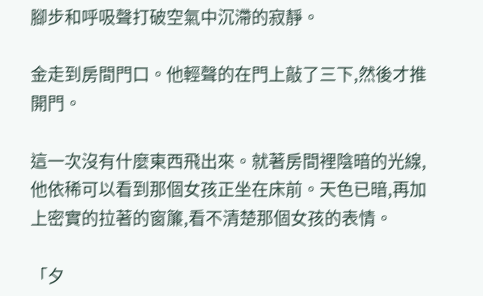腳步和呼吸聲打破空氣中沉滯的寂靜。

金走到房間門口。他輕聲的在門上敲了三下,然後才推開門。

這一次沒有什麼東西飛出來。就著房間裡陰暗的光線,他依稀可以看到那個女孩正坐在床前。天色已暗,再加上密實的拉著的窗簾,看不清楚那個女孩的表情。

「夕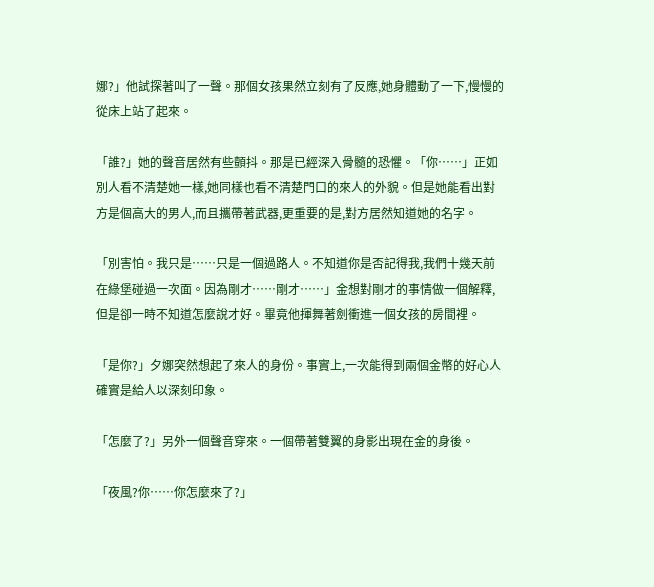娜?」他試探著叫了一聲。那個女孩果然立刻有了反應,她身體動了一下,慢慢的從床上站了起來。

「誰?」她的聲音居然有些顫抖。那是已經深入骨髓的恐懼。「你……」正如別人看不清楚她一樣,她同樣也看不清楚門口的來人的外貌。但是她能看出對方是個高大的男人,而且攜帶著武器,更重要的是,對方居然知道她的名字。

「別害怕。我只是……只是一個過路人。不知道你是否記得我,我們十幾天前在綠堡碰過一次面。因為剛才……剛才……」金想對剛才的事情做一個解釋,但是卻一時不知道怎麼說才好。畢竟他揮舞著劍衝進一個女孩的房間裡。

「是你?」夕娜突然想起了來人的身份。事實上,一次能得到兩個金幣的好心人確實是給人以深刻印象。

「怎麼了?」另外一個聲音穿來。一個帶著雙翼的身影出現在金的身後。

「夜風?你……你怎麼來了?」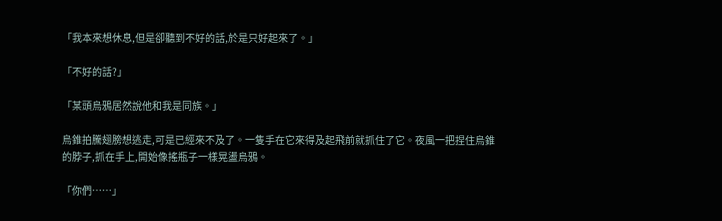「我本來想休息,但是卻聽到不好的話,於是只好起來了。」

「不好的話?」

「某頭烏鴉居然說他和我是同族。」

烏錐拍騰翅膀想逃走,可是已經來不及了。一隻手在它來得及起飛前就抓住了它。夜風一把捏住烏錐的脖子,抓在手上,開始像搖瓶子一樣晃盪烏鴉。

「你們……」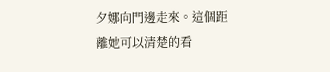夕娜向門邊走來。這個距離她可以清楚的看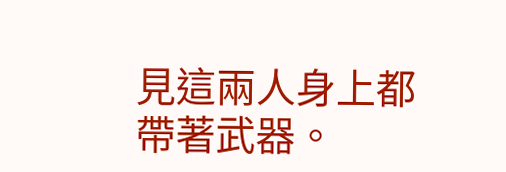見這兩人身上都帶著武器。